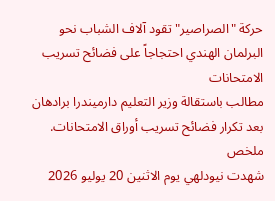حركة "الصراصير" تقود آلاف الشباب نحو البرلمان الهندي احتجاجاً على فضائح تسريب الامتحانات
مطالب باستقالة وزير التعليم دارميندرا برادهان بعد تكرار فضائح تسريب أوراق الامتحانات.
ملخص
شهدت نيودلهي يوم الاثنين 20 يوليو 2026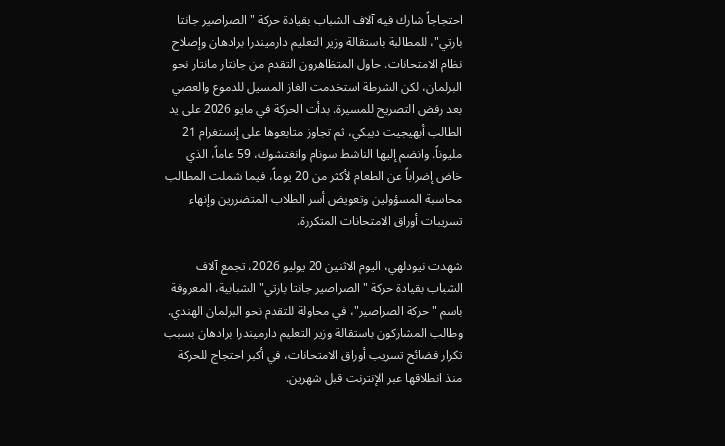احتجاجاً شارك فيه آلاف الشباب بقيادة حركة "الصراصير جانتا بارتي"، للمطالبة باستقالة وزير التعليم دارميندرا برادهان وإصلاح نظام الامتحانات. حاول المتظاهرون التقدم من جانتار مانتار نحو البرلمان، لكن الشرطة استخدمت الغاز المسيل للدموع والعصي بعد رفض التصريح للمسيرة. بدأت الحركة في مايو 2026 على يد الطالب أبهيجيت ديبكي، ثم تجاوز متابعوها على إنستغرام 21 مليوناً. وانضم إليها الناشط سونام وانغتشوك، 59 عاماً، الذي خاض إضراباً عن الطعام لأكثر من 20 يوماً، فيما شملت المطالب محاسبة المسؤولين وتعويض أسر الطلاب المتضررين وإنهاء تسريبات أوراق الامتحانات المتكررة.

شهدت نيودلهي، اليوم الاثنين 20 يوليو 2026، تجمع آلاف الشباب بقيادة حركة "الصراصير جانتا بارتي" الشبابية، المعروفة باسم "حركة الصراصير"، في محاولة للتقدم نحو البرلمان الهندي. وطالب المشاركون باستقالة وزير التعليم دارميندرا برادهان بسبب تكرار فضائح تسريب أوراق الامتحانات، في أكبر احتجاج للحركة منذ انطلاقها عبر الإنترنت قبل شهرين.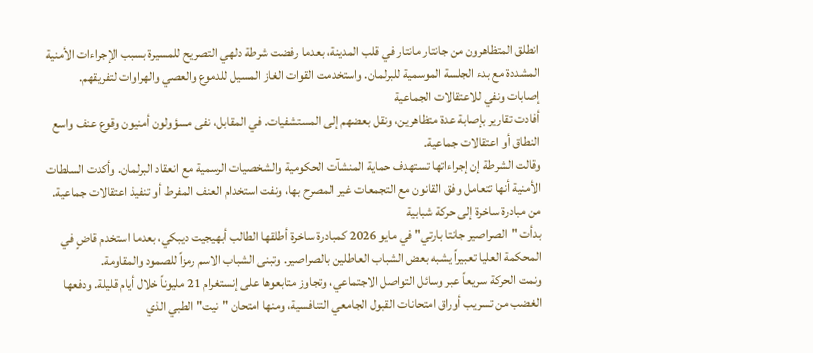انطلق المتظاهرون من جانتار مانتار في قلب المدينة، بعدما رفضت شرطة دلهي التصريح للمسيرة بسبب الإجراءات الأمنية المشددة مع بدء الجلسة الموسمية للبرلمان. واستخدمت القوات الغاز المسيل للدموع والعصي والهراوات لتفريقهم.
إصابات ونفي للاعتقالات الجماعية
أفادت تقارير بإصابة عدة متظاهرين، ونقل بعضهم إلى المستشفيات. في المقابل، نفى مسؤولون أمنيون وقوع عنف واسع النطاق أو اعتقالات جماعية.
وقالت الشرطة إن إجراءاتها تستهدف حماية المنشآت الحكومية والشخصيات الرسمية مع انعقاد البرلمان. وأكدت السلطات الأمنية أنها تتعامل وفق القانون مع التجمعات غير المصرح بها، ونفت استخدام العنف المفرط أو تنفيذ اعتقالات جماعية.
من مبادرة ساخرة إلى حركة شبابية
بدأت "الصراصير جانتا بارتي" في مايو 2026 كمبادرة ساخرة أطلقها الطالب أبهيجيت ديبكي، بعدما استخدم قاضٍ في المحكمة العليا تعبيراً يشبه بعض الشباب العاطلين بالصراصير. وتبنى الشباب الاسم رمزاً للصمود والمقاومة.
ونمت الحركة سريعاً عبر وسائل التواصل الاجتماعي، وتجاوز متابعوها على إنستغرام 21 مليوناً خلال أيام قليلة. ودفعها الغضب من تسريب أوراق امتحانات القبول الجامعي التنافسية، ومنها امتحان "نيت" الطبي الذي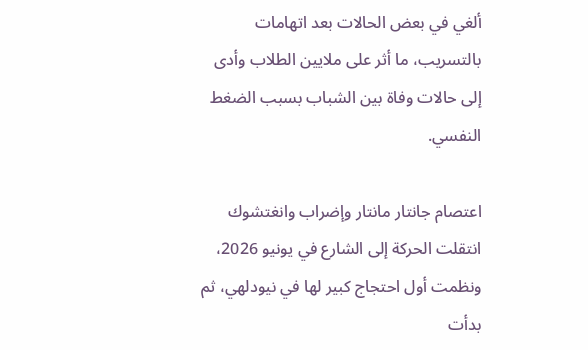ألغي في بعض الحالات بعد اتهامات بالتسريب، ما أثر على ملايين الطلاب وأدى إلى حالات وفاة بين الشباب بسبب الضغط النفسي.

اعتصام جانتار مانتار وإضراب وانغتشوك
انتقلت الحركة إلى الشارع في يونيو 2026، ونظمت أول احتجاج كبير لها في نيودلهي، ثم بدأت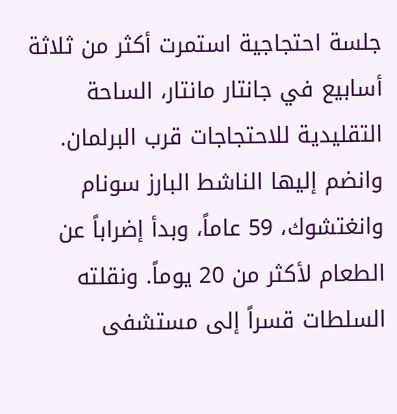جلسة احتجاجية استمرت أكثر من ثلاثة أسابيع في جانتار مانتار، الساحة التقليدية للاحتجاجات قرب البرلمان.
وانضم إليها الناشط البارز سونام وانغتشوك، 59 عاماً، وبدأ إضراباً عن الطعام لأكثر من 20 يوماً. ونقلته السلطات قسراً إلى مستشفى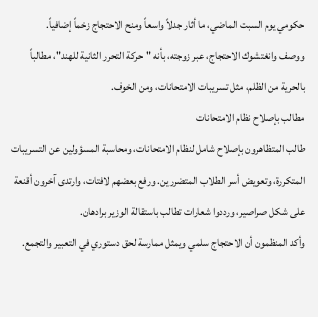حكومي يوم السبت الماضي، ما أثار جدلاً واسعاً ومنح الاحتجاج زخماً إضافياً.
ووصف وانغتشوك الاحتجاج، عبر زوجته، بأنه "حركة التحرر الثانية للهند"، مطالباً بالحرية من الظلم، مثل تسريبات الامتحانات، ومن الخوف.
مطالب بإصلاح نظام الامتحانات
طالب المتظاهرون بإصلاح شامل لنظام الامتحانات، ومحاسبة المسؤولين عن التسريبات المتكررة، وتعويض أسر الطلاب المتضررين. ورفع بعضهم لافتات، وارتدى آخرون أقنعة على شكل صراصير، ورددوا شعارات تطالب باستقالة الوزير برادهان.
وأكد المنظمون أن الاحتجاج سلمي ويمثل ممارسة لحق دستوري في التعبير والتجمع.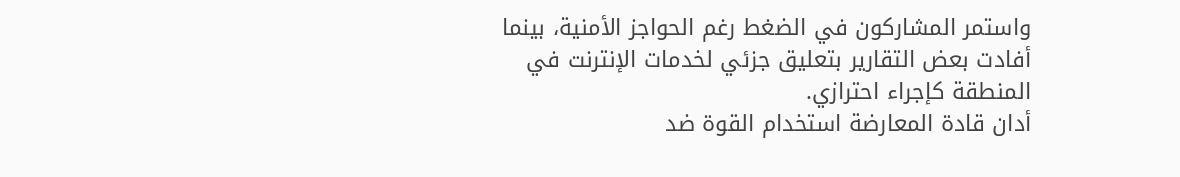واستمر المشاركون في الضغط رغم الحواجز الأمنية، بينما أفادت بعض التقارير بتعليق جزئي لخدمات الإنترنت في المنطقة كإجراء احترازي.
أدان قادة المعارضة استخدام القوة ضد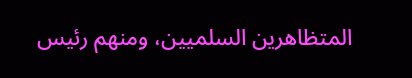المتظاهرين السلميين، ومنهم رئيس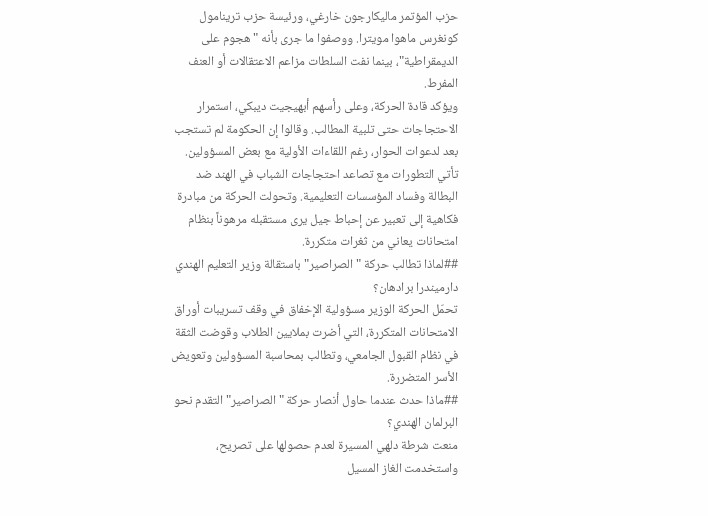حزب المؤتمر ماليكارجون خارغي، ورئيسة حزب ترينامول كونغرس ماهوا مويترا. ووصفوا ما جرى بأنه "هجوم على الديمقراطية"، بينما نفت السلطات مزاعم الاعتقالات أو العنف المفرط.
ويؤكد قادة الحركة، وعلى رأسهم أبهيجيت ديبكي، استمرار الاحتجاجات حتى تلبية المطالب. وقالوا إن الحكومة لم تستجب بعد لدعوات الحوار، رغم اللقاءات الأولية مع بعض المسؤولين.
تأتي التطورات مع تصاعد احتجاجات الشباب في الهند ضد البطالة وفساد المؤسسات التعليمية. وتحولت الحركة من مبادرة فكاهية إلى تعبير عن إحباط جيل يرى مستقبله مرهوناً بنظام امتحانات يعاني من ثغرات متكررة.
##لماذا تطالب حركة "الصراصير" باستقالة وزير التعليم الهندي دارميندرا برادهان؟
تحمّل الحركة الوزير مسؤولية الإخفاق في وقف تسريبات أوراق الامتحانات المتكررة، التي أضرت بملايين الطلاب وقوضت الثقة في نظام القبول الجامعي، وتطالب بمحاسبة المسؤولين وتعويض الأسر المتضررة.
##ماذا حدث عندما حاول أنصار حركة "الصراصير" التقدم نحو البرلمان الهندي؟
منعت شرطة دلهي المسيرة لعدم حصولها على تصريح، واستخدمت الغاز المسيل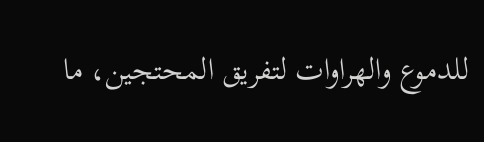للدموع والهراوات لتفريق المحتجين، ما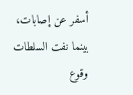أسفر عن إصابات، بينما نفت السلطات وقوع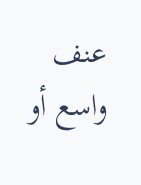عنف واسع أو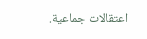اعتقالات جماعية.